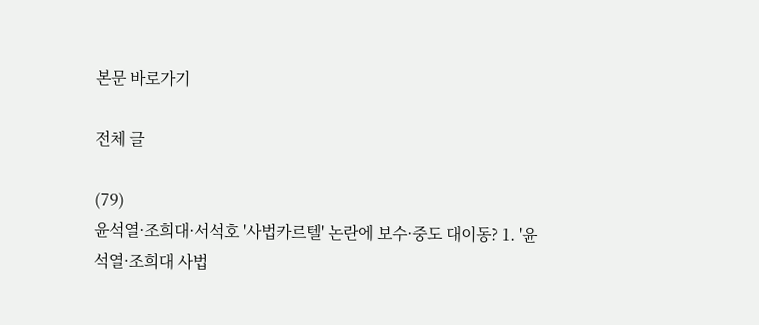본문 바로가기

전체 글

(79)
윤석열·조희대·서석호 '사법카르텔' 논란에 보수·중도 대이동? 1. '윤석열·조희대 사법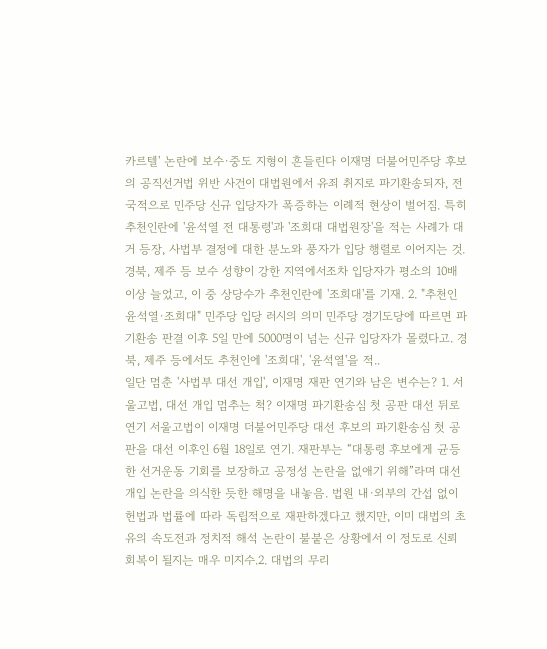카르텔' 논란에 보수·중도 지형이 흔들린다 이재명 더불어민주당 후보의 공직선거법 위반 사건이 대법원에서 유죄 취지로 파기환송되자, 전국적으로 민주당 신규 입당자가 폭증하는 이례적 현상이 벌어짐. 특히 추천인란에 '윤석열 전 대통령'과 '조희대 대법원장'을 적는 사례가 대거 등장, 사법부 결정에 대한 분노와 풍자가 입당 행렬로 이어지는 것. 경북, 제주 등 보수 성향이 강한 지역에서조차 입당자가 평소의 10배 이상 늘었고, 이 중 상당수가 추천인란에 '조희대'를 기재. 2. "추천인 윤석열·조희대" 민주당 입당 러시의 의미 민주당 경기도당에 따르면 파기환송 판결 이후 5일 만에 5000명이 넘는 신규 입당자가 몰렸다고. 경북, 제주 등에서도 추천인에 '조희대', '윤석열'을 적..
일단 멈춘 '사법부 대선 개입', 이재명 재판 연기와 남은 변수는? 1. 서울고법, 대선 개입 멈추는 척? 이재명 파기환송심 첫 공판 대선 뒤로 연기 서울고법이 이재명 더불어민주당 대선 후보의 파기환송심 첫 공판을 대선 이후인 6월 18일로 연기. 재판부는 “대통령 후보에게 균등한 선거운동 기회를 보장하고 공정성 논란을 없애기 위해”라며 대선 개입 논란을 의식한 듯한 해명을 내놓음. 법원 내·외부의 간섭 없이 헌법과 법률에 따라 독립적으로 재판하겠다고 했지만, 이미 대법의 초유의 속도전과 정치적 해석 논란이 불붙은 상황에서 이 정도로 신뢰 회복이 될지는 매우 미지수.2. 대법의 무리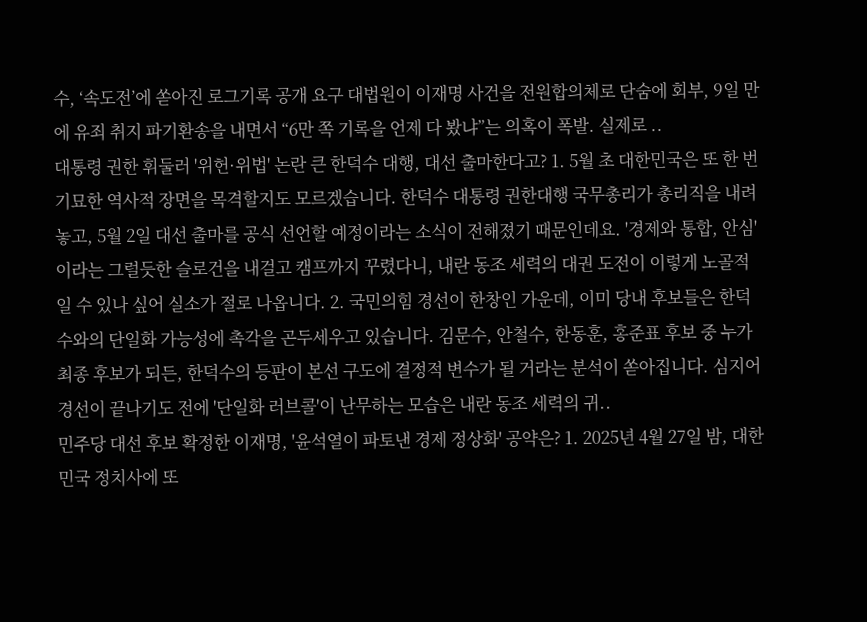수, ‘속도전’에 쏟아진 로그기록 공개 요구 대법원이 이재명 사건을 전원합의체로 단숨에 회부, 9일 만에 유죄 취지 파기환송을 내면서 “6만 쪽 기록을 언제 다 봤냐”는 의혹이 폭발. 실제로 ..
대통령 권한 휘둘러 '위헌·위법' 논란 큰 한덕수 대행, 대선 출마한다고? 1. 5월 초 대한민국은 또 한 번 기묘한 역사적 장면을 목격할지도 모르겠습니다. 한덕수 대통령 권한대행 국무총리가 총리직을 내려놓고, 5월 2일 대선 출마를 공식 선언할 예정이라는 소식이 전해졌기 때문인데요. '경제와 통합, 안심'이라는 그럴듯한 슬로건을 내걸고 캠프까지 꾸렸다니, 내란 동조 세력의 대권 도전이 이렇게 노골적일 수 있나 싶어 실소가 절로 나옵니다. 2. 국민의힘 경선이 한창인 가운데, 이미 당내 후보들은 한덕수와의 단일화 가능성에 촉각을 곤두세우고 있습니다. 김문수, 안철수, 한동훈, 홍준표 후보 중 누가 최종 후보가 되든, 한덕수의 등판이 본선 구도에 결정적 변수가 될 거라는 분석이 쏟아집니다. 심지어 경선이 끝나기도 전에 '단일화 러브콜'이 난무하는 모습은 내란 동조 세력의 귀..
민주당 대선 후보 확정한 이재명, '윤석열이 파토낸 경제 정상화' 공약은? 1. 2025년 4월 27일 밤, 대한민국 정치사에 또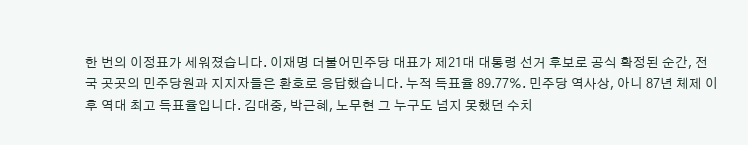한 번의 이정표가 세워졌습니다. 이재명 더불어민주당 대표가 제21대 대통령 선거 후보로 공식 확정된 순간, 전국 곳곳의 민주당원과 지지자들은 환호로 응답했습니다. 누적 득표율 89.77%. 민주당 역사상, 아니 87년 체제 이후 역대 최고 득표율입니다. 김대중, 박근혜, 노무현 그 누구도 넘지 못했던 수치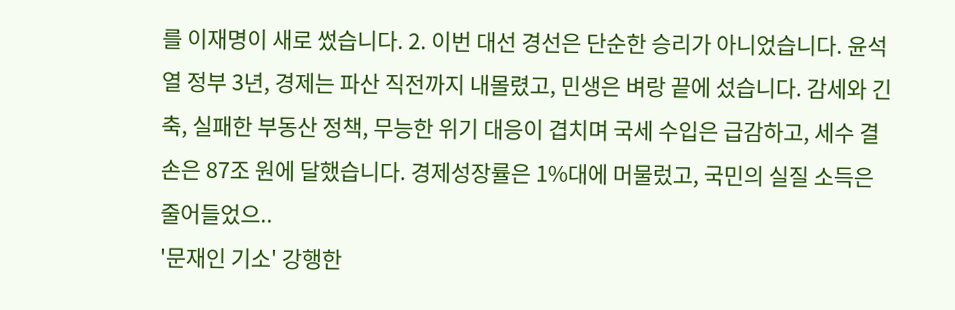를 이재명이 새로 썼습니다. 2. 이번 대선 경선은 단순한 승리가 아니었습니다. 윤석열 정부 3년, 경제는 파산 직전까지 내몰렸고, 민생은 벼랑 끝에 섰습니다. 감세와 긴축, 실패한 부동산 정책, 무능한 위기 대응이 겹치며 국세 수입은 급감하고, 세수 결손은 87조 원에 달했습니다. 경제성장률은 1%대에 머물렀고, 국민의 실질 소득은 줄어들었으..
'문재인 기소' 강행한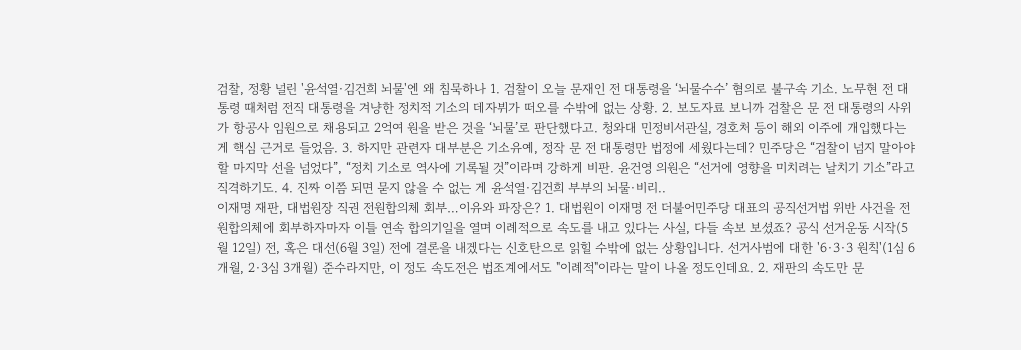검찰, 정황 널린 '윤석열·김건희 뇌물'엔 왜 침묵하나 1. 검찰이 오늘 문재인 전 대통령을 ‘뇌물수수’ 혐의로 불구속 기소. 노무현 전 대통령 때처럼 전직 대통령을 겨냥한 정치적 기소의 데자뷔가 떠오를 수밖에 없는 상황. 2. 보도자료 보니까 검찰은 문 전 대통령의 사위가 항공사 임원으로 채용되고 2억여 원을 받은 것을 ‘뇌물’로 판단했다고. 청와대 민정비서관실, 경호처 등이 해외 이주에 개입했다는 게 핵심 근거로 들었음. 3. 하지만 관련자 대부분은 기소유예, 정작 문 전 대통령만 법정에 세웠다는데? 민주당은 “검찰이 넘지 말아야 할 마지막 선을 넘었다”, “정치 기소로 역사에 기록될 것”이라며 강하게 비판. 윤건영 의원은 “선거에 영향을 미치려는 날치기 기소”라고 직격하기도. 4. 진짜 이쯤 되면 묻지 않을 수 없는 게 윤석열·김건희 부부의 뇌물·비리..
이재명 재판, 대법원장 직권 전원합의체 회부…이유와 파장은? 1. 대법원이 이재명 전 더불어민주당 대표의 공직선거법 위반 사건을 전원합의체에 회부하자마자 이틀 연속 합의기일을 열며 이례적으로 속도를 내고 있다는 사실, 다들 속보 보셨죠? 공식 선거운동 시작(5월 12일) 전, 혹은 대선(6월 3일) 전에 결론을 내겠다는 신호탄으로 읽힐 수밖에 없는 상황입니다. 선거사범에 대한 '6·3·3 원칙'(1심 6개월, 2·3심 3개월) 준수라지만, 이 정도 속도전은 법조계에서도 "이례적"이라는 말이 나올 정도인데요. 2. 재판의 속도만 문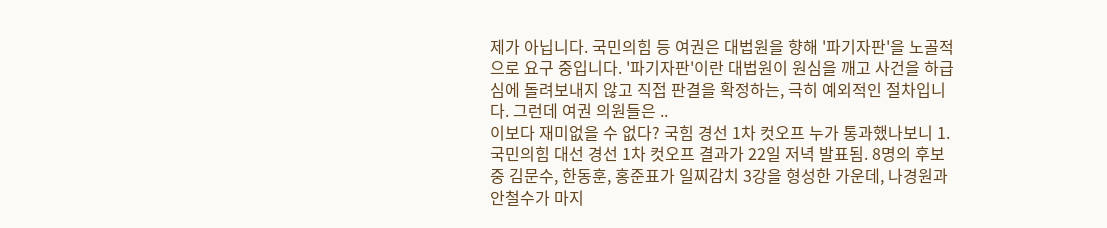제가 아닙니다. 국민의힘 등 여권은 대법원을 향해 '파기자판'을 노골적으로 요구 중입니다. '파기자판'이란 대법원이 원심을 깨고 사건을 하급심에 돌려보내지 않고 직접 판결을 확정하는, 극히 예외적인 절차입니다. 그런데 여권 의원들은 ..
이보다 재미없을 수 없다? 국힘 경선 1차 컷오프 누가 통과했나보니 1. 국민의힘 대선 경선 1차 컷오프 결과가 22일 저녁 발표됨. 8명의 후보 중 김문수, 한동훈, 홍준표가 일찌감치 3강을 형성한 가운데, 나경원과 안철수가 마지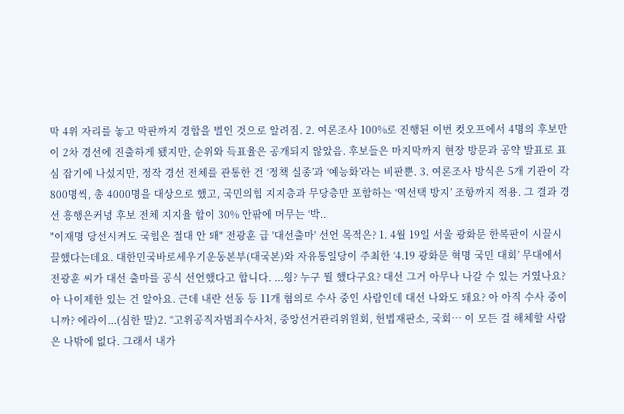막 4위 자리를 놓고 막판까지 경합을 벌인 것으로 알려짐. 2. 여론조사 100%로 진행된 이번 컷오프에서 4명의 후보만이 2차 경선에 진출하게 됐지만, 순위와 득표율은 공개되지 않았음. 후보들은 마지막까지 현장 방문과 공약 발표로 표심 잡기에 나섰지만, 정작 경선 전체를 관통한 건 ‘정책 실종’과 ‘예능화’라는 비판뿐. 3. 여론조사 방식은 5개 기관이 각 800명씩, 총 4000명을 대상으로 했고, 국민의힘 지지층과 무당층만 포함하는 ‘역선택 방지’ 조항까지 적용. 그 결과 경선 흥행은커녕 후보 전체 지지율 합이 30% 안팎에 머무는 ‘박..
"이재명 당선시켜도 국힘은 절대 안 돼" 전광훈 급 '대선출마' 선언 목적은? 1. 4월 19일 서울 광화문 한복판이 시끌시끌했다는데요. 대한민국바로세우기운동본부(대국본)와 자유통일당이 주최한 ‘4.19 광화문 혁명 국민 대회’ 무대에서 전광훈 씨가 대선 출마를 공식 선언했다고 합니다. ...읭? 누구 뭘 했다구요? 대선 그거 아무나 나갈 수 있는 거였나요? 아 나이제한 있는 건 알아요. 근데 내란 선동 등 11개 혐의로 수사 중인 사람인데 대선 나와도 돼요? 아 아직 수사 중이니까? 에라이...(심한 말)2. “고위공직자범죄수사처, 중앙선거관리위원회, 헌법재판소, 국회… 이 모든 걸 해체할 사람은 나밖에 없다. 그래서 내가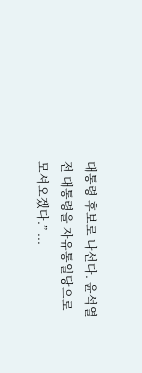대통령 후보로 나선다. 윤석열 전 대통령을 자유통일당으로 모셔오겠다.” ...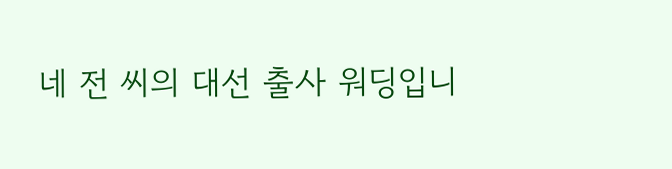네 전 씨의 대선 출사 워딩입니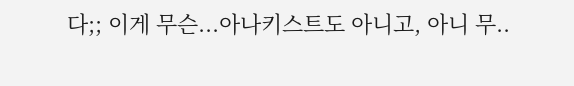다;; 이게 무슨...아나키스트도 아니고, 아니 무..